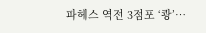파헤스 역전 3점포 ‘쾅’…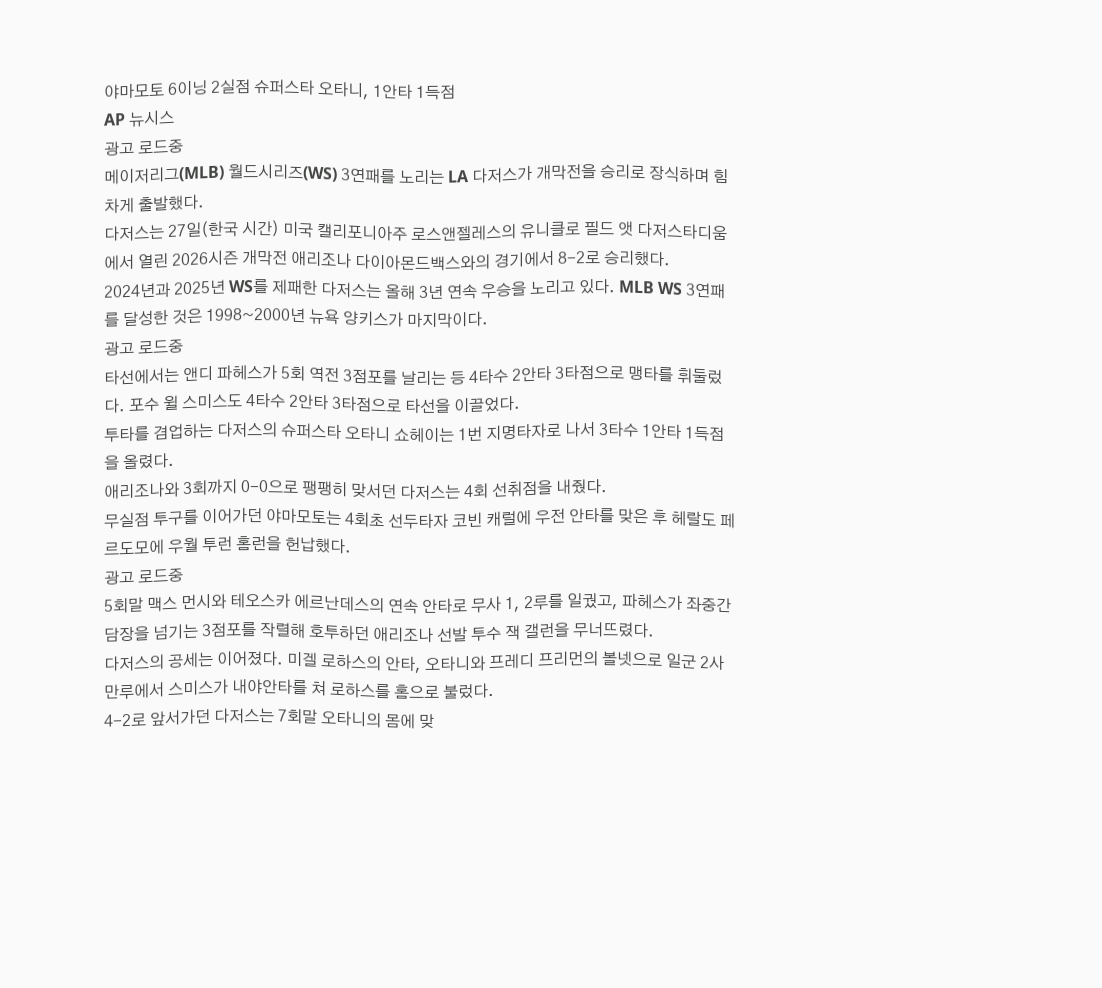야마모토 6이닝 2실점 슈퍼스타 오타니, 1안타 1득점
AP 뉴시스
광고 로드중
메이저리그(MLB) 월드시리즈(WS) 3연패를 노리는 LA 다저스가 개막전을 승리로 장식하며 힘차게 출발했다.
다저스는 27일(한국 시간) 미국 캘리포니아주 로스앤젤레스의 유니클로 필드 앳 다저스타디움에서 열린 2026시즌 개막전 애리조나 다이아몬드백스와의 경기에서 8-2로 승리했다.
2024년과 2025년 WS를 제패한 다저스는 올해 3년 연속 우승을 노리고 있다. MLB WS 3연패를 달성한 것은 1998~2000년 뉴욕 양키스가 마지막이다.
광고 로드중
타선에서는 앤디 파헤스가 5회 역전 3점포를 날리는 등 4타수 2안타 3타점으로 맹타를 휘둘렀다. 포수 윌 스미스도 4타수 2안타 3타점으로 타선을 이끌었다.
투타를 겸업하는 다저스의 슈퍼스타 오타니 쇼헤이는 1번 지명타자로 나서 3타수 1안타 1득점을 올렸다.
애리조나와 3회까지 0-0으로 팽팽히 맞서던 다저스는 4회 선취점을 내줬다.
무실점 투구를 이어가던 야마모토는 4회초 선두타자 코빈 캐럴에 우전 안타를 맞은 후 헤랄도 페르도모에 우월 투런 홈런을 헌납했다.
광고 로드중
5회말 맥스 먼시와 테오스카 에르난데스의 연속 안타로 무사 1, 2루를 일궜고, 파헤스가 좌중간 담장을 넘기는 3점포를 작렬해 호투하던 애리조나 선발 투수 잭 갤런을 무너뜨렸다.
다저스의 공세는 이어졌다. 미겔 로하스의 안타, 오타니와 프레디 프리먼의 볼넷으로 일군 2사 만루에서 스미스가 내야안타를 쳐 로하스를 홈으로 불렀다.
4-2로 앞서가던 다저스는 7회말 오타니의 몸에 맞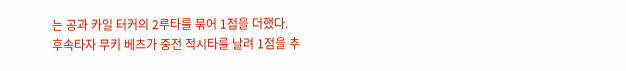는 공과 카일 터커의 2루타를 묶어 1점을 더했다.
후속타자 무키 베츠가 중전 적시타를 날려 1점을 추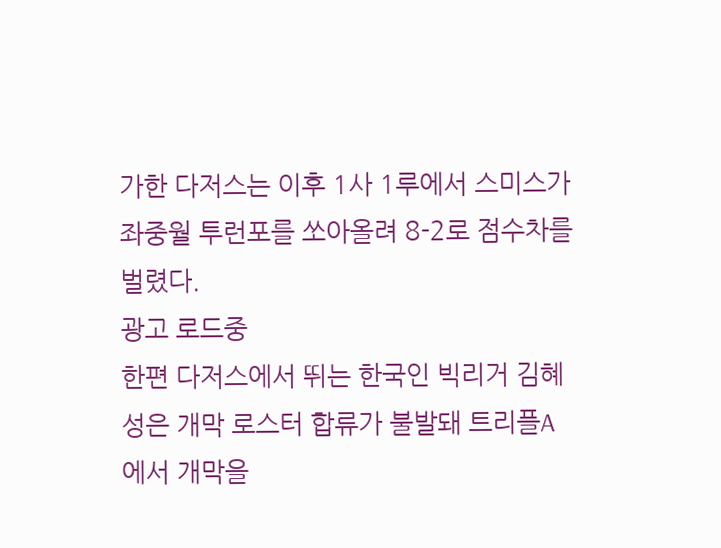가한 다저스는 이후 1사 1루에서 스미스가 좌중월 투런포를 쏘아올려 8-2로 점수차를 벌렸다.
광고 로드중
한편 다저스에서 뛰는 한국인 빅리거 김혜성은 개막 로스터 합류가 불발돼 트리플A에서 개막을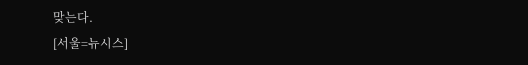맞는다.
[서울=뉴시스]